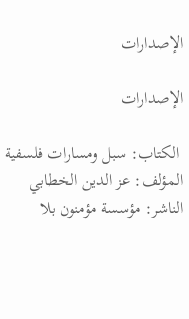الإصدارات

الإصدارات

 الكتاب: سبل ومسارات فلسفية
المؤلف: عز الدين الخطابي
الناشر: مؤسسة مؤمنون بلا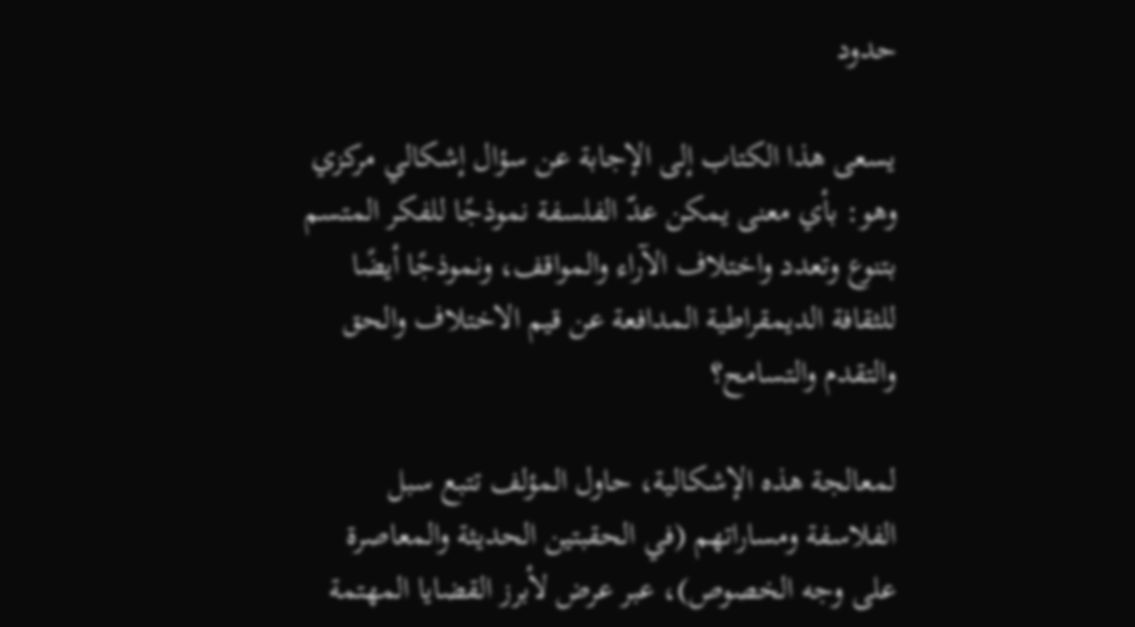حدود

يسعى هذا الكتاب إلى الإجابة عن سؤال إشكالي مركزي وهو: بأي معنى يمكن عدّ الفلسفة نموذجًا للفكر المتسم بتنوع وتعدد واختلاف الآراء والمواقف، ونموذجًا أيضًا للثقافة الديمقراطية المدافعة عن قيم الاختلاف والحق والتقدم والتسامح؟

لمعالجة هذه الإشكالية، حاول المؤلف تتبع سبل الفلاسفة ومساراتهم (في الحقبتين الحديثة والمعاصرة على وجه الخصوص)، عبر عرض لأبرز القضايا المهتمة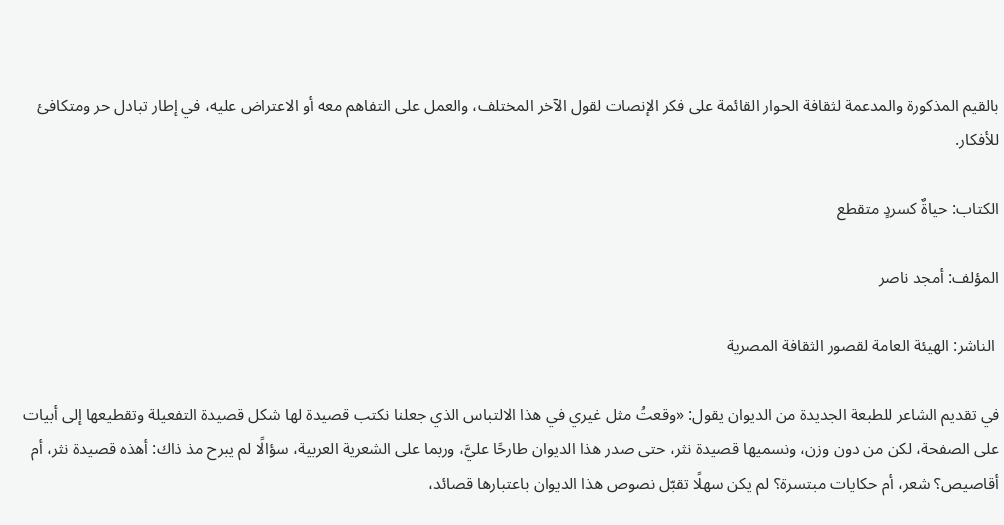بالقيم المذكورة والمدعمة لثقافة الحوار القائمة على فكر الإنصات لقول الآخر المختلف، والعمل على التفاهم معه أو الاعتراض عليه، في إطار تبادل حر ومتكافئ للأفكار.

الكتاب: حياةٌ كسردٍ متقطع

المؤلف: أمجد ناصر

 الناشر: الهيئة العامة لقصور الثقافة المصرية

في تقديم الشاعر للطبعة الجديدة من الديوان يقول: «وقعتُ مثل غيري في هذا الالتباس الذي جعلنا نكتب قصيدة لها شكل قصيدة التفعيلة وتقطيعها إلى أبيات على الصفحة، لكن من دون وزن، ونسميها قصيدة نثر، حتى صدر هذا الديوان طارحًا عليَّ، وربما على الشعرية العربية، سؤالًا لم يبرح مذ ذاك: أهذه قصيدة نثر، أم أقاصيص؟ شعر، أم حكايات مبتسرة؟ لم يكن سهلًا تقبّل نصوص هذا الديوان باعتبارها قصائد،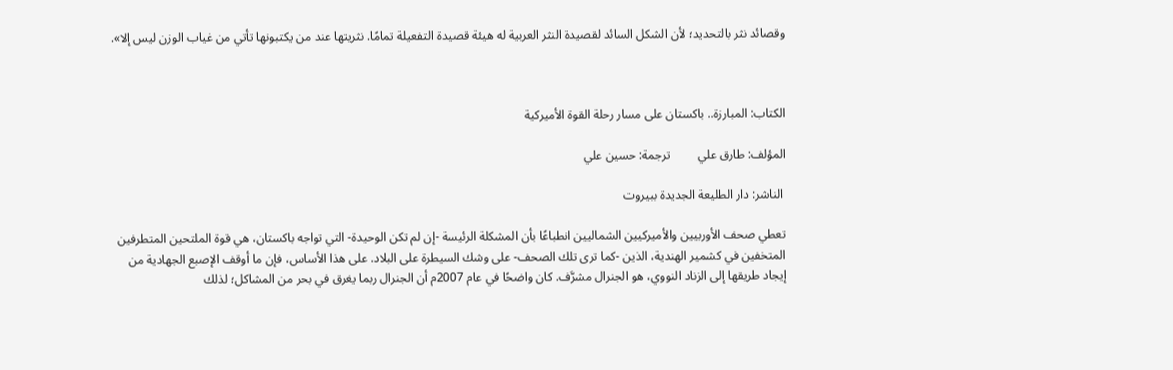وقصائد نثر بالتحديد؛ لأن الشكل السائد لقصيدة النثر العربية له هيئة قصيدة التفعيلة تمامًا. نثريتها عند من يكتبونها تأتي من غياب الوزن ليس إلا».



الكتاب: المبارزة.. باكستان على مسار رحلة القوة الأميركية

المؤلف: طارق علي         ترجمة: حسين علي

 الناشر: دار الطليعة الجديدة ببيروت

تعطي صحف الأوربيين والأميركيين الشماليين انطباعًا بأن المشكلة الرئيسة -إن لم تكن الوحيدة- التي تواجه باكستان، هي قوة الملتحين المتطرفين المتخفين في كشمير الهندية، الذين -كما ترى تلك الصحف- على وشك السيطرة على البلاد. على هذا الأساس، فإن ما أوقف الإصبع الجهادية من إيجاد طريقها إلى الزناد النووي، هو الجنرال مشرَّف. كان واضحًا في عام 2007م أن الجنرال ربما يغرق في بحر من المشاكل؛ لذلك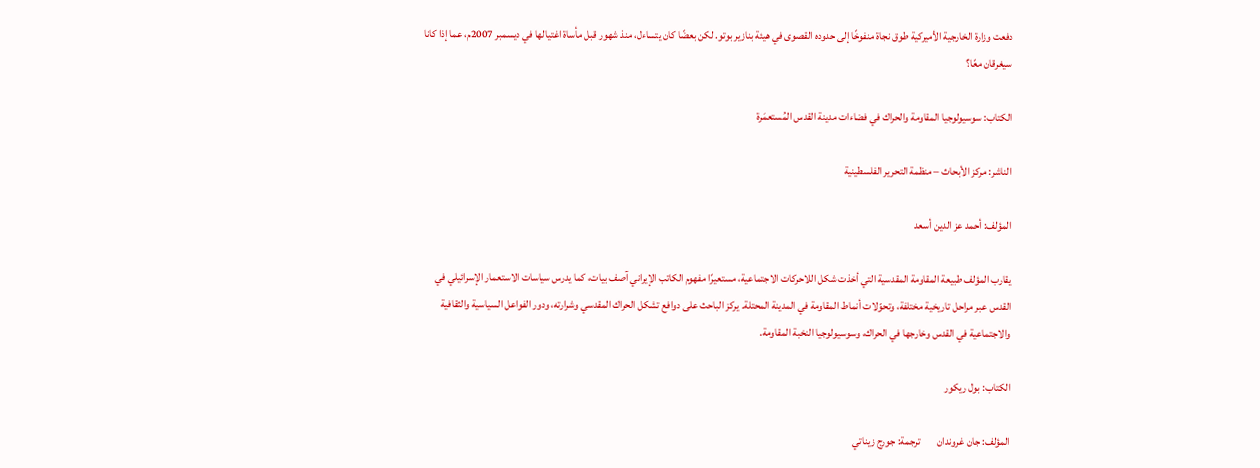دفعت وزارة الخارجية الأميركية طوق نجاة منفوخًا إلى حدوده القصوى في هيئة بنازير بوتو. لكن بعضًا كان يتساءل، منذ شهور قبل مأساة اغتيالها في ديسمبر 2007م، عما إذا كانا سيغرقان معًا؟

الكتاب: سوسيولوجيا المقاومة والحراك في فضاءات مدينة القدس المُستعمَرة

الناشر: مركز الأبحاث – منظمة التحرير الفلسطينية

المؤلف: أحمد عز الدين أسعد

يقارب المؤلف طبيعة المقاومة المقدسية التي أخذت شكل اللاحركات الاجتماعية، مستعيرًا مفهوم الكاتب الإيراني آصف بيات، كما يدرس سياسات الاستعمار الإسرائيلي في القدس عبر مراحل تاريخية مختلفة، وتحوّلات أنماط المقاومة في المدينة المحتلة. يركز الباحث على دوافع تشكل الحراك المقدسي وشرارته، ودور الفواعل السياسية والثقافية والاجتماعية في القدس وخارجها في الحراك، وسوسيولوجيا النخبة المقاومة.

الكتاب: بول ريكور

المؤلف: جان غروندان        ترجمة: جورج زيناتي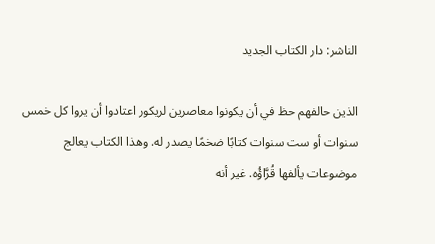الناشر: دار الكتاب الجديد

الذين حالفهم حظ في أن يكونوا معاصرين لريكور اعتادوا أن يروا كل خمس سنوات أو ست سنوات كتابًا ضخمًا يصدر له. وهذا الكتاب يعالج موضوعات يألفها قُرَّاؤُه. غير أنه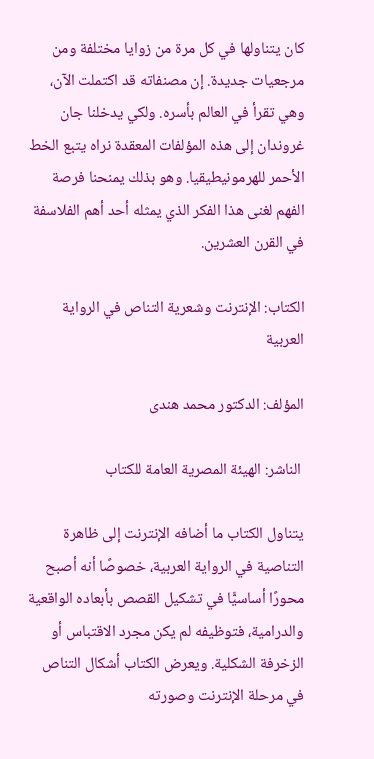كان يتناولها في كل مرة من زوايا مختلفة ومن مرجعيات جديدة. إن مصنفاته قد اكتملت الآن، وهي تقرأ في العالم بأسره. ولكي يدخلنا جان غروندان إلى هذه المؤلفات المعقدة نراه يتبع الخط الأحمر للهرمونيطيقيا. وهو بذلك يمنحنا فرصة الفهم لغنى هذا الفكر الذي يمثله أحد أهم الفلاسفة في القرن العشرين.

الكتاب: الإنترنت وشعرية التناص في الرواية العربية

المؤلف: الدكتور محمد هندى

 الناشر: الهيئة المصرية العامة للكتاب

يتناول الكتاب ما أضافه الإنترنت إلى ظاهرة التناصية في الرواية العربية، خصوصًا أنه أصبح محورًا أساسيًّا في تشكيل القصص بأبعاده الواقعية والدرامية، فتوظيفه لم يكن مجرد الاقتباس أو الزخرفة الشكلية. ويعرض الكتاب أشكال التناص في مرحلة الإنترنت وصورته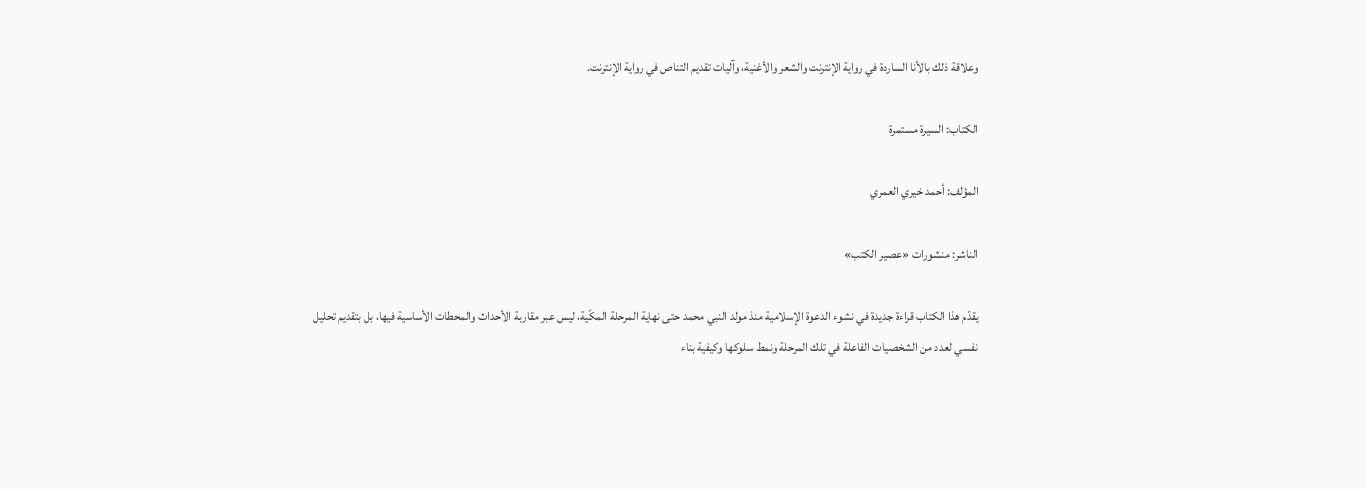وعلاقة ذلك بالأنا الساردة في رواية الإنترنت والشعر والأغنية، وآليات تقديم التناص في رواية الإنترنت.

الكتاب: السيرة مستمرة

المؤلف: أحمد خيري العمري

الناشر: منشورات «عصير الكتب»

يقدّم هذا الكتاب قراءة جديدة في نشوء الدعوة الإسلامية منذ مولد النبي محمد حتى نهاية المرحلة المكّية، ليس عبر مقاربة الأحداث والمحطات الأساسية فيها، بل بتقديم تحليل نفسي لعدد من الشخصيات الفاعلة في تلك المرحلة ونمط سلوكها وكيفية بناء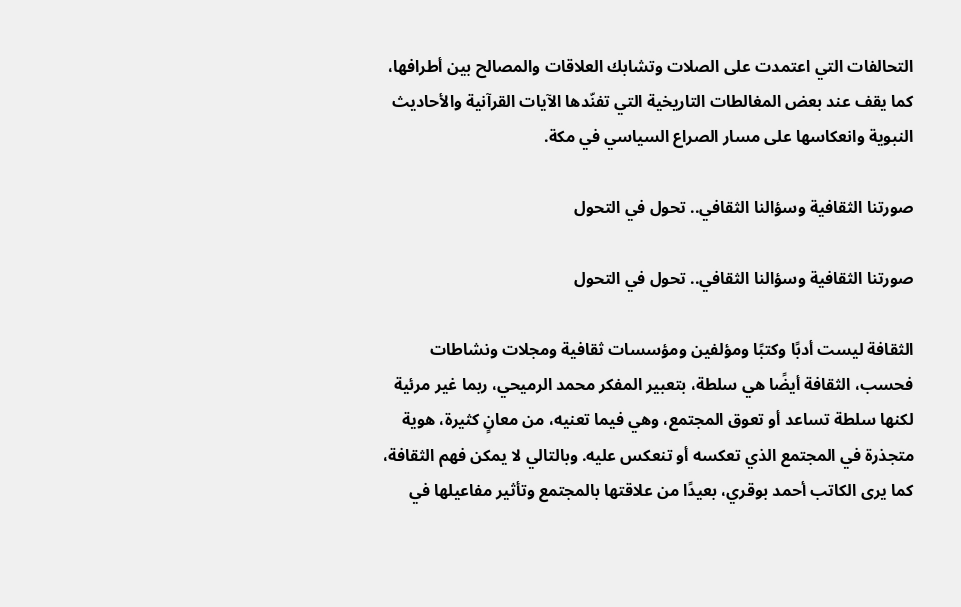التحالفات التي اعتمدت على الصلات وتشابك العلاقات والمصالح بين أطرافها، كما يقف عند بعض المغالطات التاريخية التي تفنّدها الآيات القرآنية والأحاديث النبوية وانعكاسها على مسار الصراع السياسي في مكة.

صورتنا الثقافية وسؤالنا الثقافي.. تحول في التحول

صورتنا الثقافية وسؤالنا الثقافي.. تحول في التحول

الثقافة ليست أدبًا وكتبًا ومؤلفين ومؤسسات ثقافية ومجلات ونشاطات فحسب، الثقافة أيضًا هي سلطة، بتعبير المفكر محمد الرميحي، ربما غير مرئية لكنها سلطة تساعد أو تعوق المجتمع، وهي فيما تعنيه، من معانٍ كثيرة، هوية متجذرة في المجتمع الذي تعكسه أو تنعكس عليه. وبالتالي لا يمكن فهم الثقافة، كما يرى الكاتب أحمد بوقري، بعيدًا من علاقتها بالمجتمع وتأثير مفاعيلها في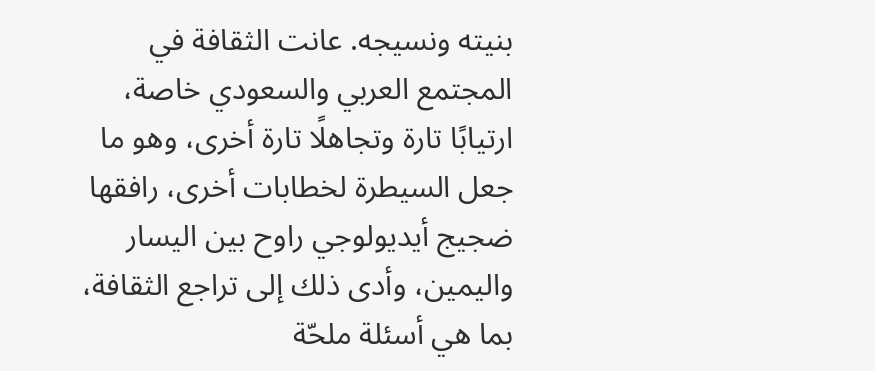بنيته ونسيجه. عانت الثقافة في المجتمع العربي والسعودي خاصة، ارتيابًا تارة وتجاهلًا تارة أخرى، وهو ما جعل السيطرة لخطابات أخرى، رافقها ضجيج أيديولوجي راوح بين اليسار واليمين، وأدى ذلك إلى تراجع الثقافة، بما هي أسئلة ملحّة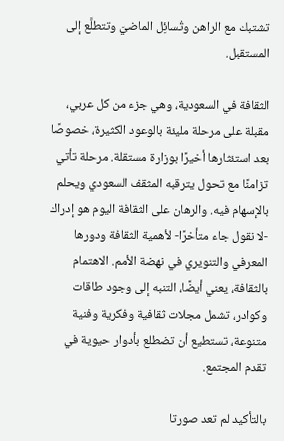تشتبك مع الراهن وتُسائِل الماضيَ وتتطلَّع إلى المستقبل.

الثقافة في السعودية، وهي جزء من كل عربي، مقبلة على مرحلة مليئة بالوعود الكثيرة، خصوصًا بعد استئثارها أخيرًا بوزارة مستقلة. مرحلة تأتي تزامنًا مع تحول يترقبه المثقف السعودي ويحلم بالإسهام فيه. والرهان على الثقافة اليوم هو إدراك -لا نقول جاء متأخرًا- لأهمية الثقافة ودورها المعرفي والتنويري في نهضة الأمم. الاهتمام بالثقافة، يعني أيضًا، التنبه إلى وجود طاقات وكوادر، تشمل مجلات ثقافية وفكرية وفنية متنوعة، تستطيع أن تضطلع بأدوار حيوية في تقدم المجتمع.

بالتأكيد لم تعد صورتا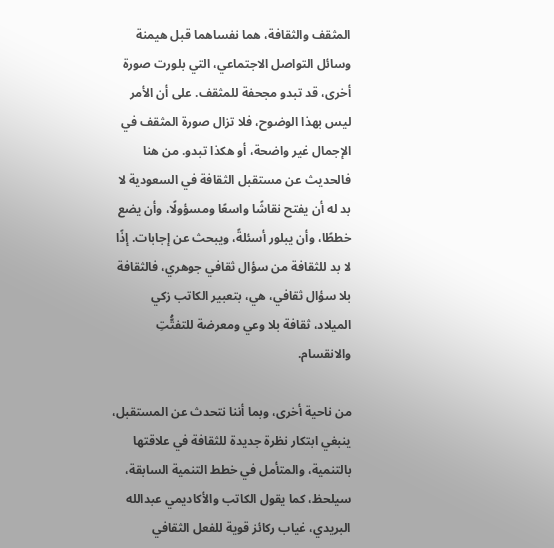المثقف والثقافة، هما نفساهما قبل هيمنة وسائل التواصل الاجتماعي، التي بلورت صورة أخرى، قد تبدو مجحفة للمثقف. على أن الأمر ليس بهذا الوضوح، فلا تزال صورة المثقف في الإجمال غير واضحة، أو هكذا تبدو. من هنا فالحديث عن مستقبل الثقافة في السعودية لا بد له أن يفتح نقاشًا واسعًا ومسؤولًا، وأن يضع خططًا، وأن يبلور أسئلةً، ويبحث عن إجابات. إذًا لا بد للثقافة من سؤال ثقافي جوهري، فالثقافة بلا سؤال ثقافي، هي، بتعبير الكاتب زكي الميلاد، ثقافة بلا وعي ومعرضة للتفتُّتِ والانقسام.

من ناحية أخرى، وبما أننا نتحدث عن المستقبل، ينبغي ابتكار نظرة جديدة للثقافة في علاقتها بالتنمية، والمتأمل في خطط التنمية السابقة، سيلحظ، كما يقول الكاتب والأكاديمي عبدالله البريدي، غياب ركائز قوية للفعل الثقافي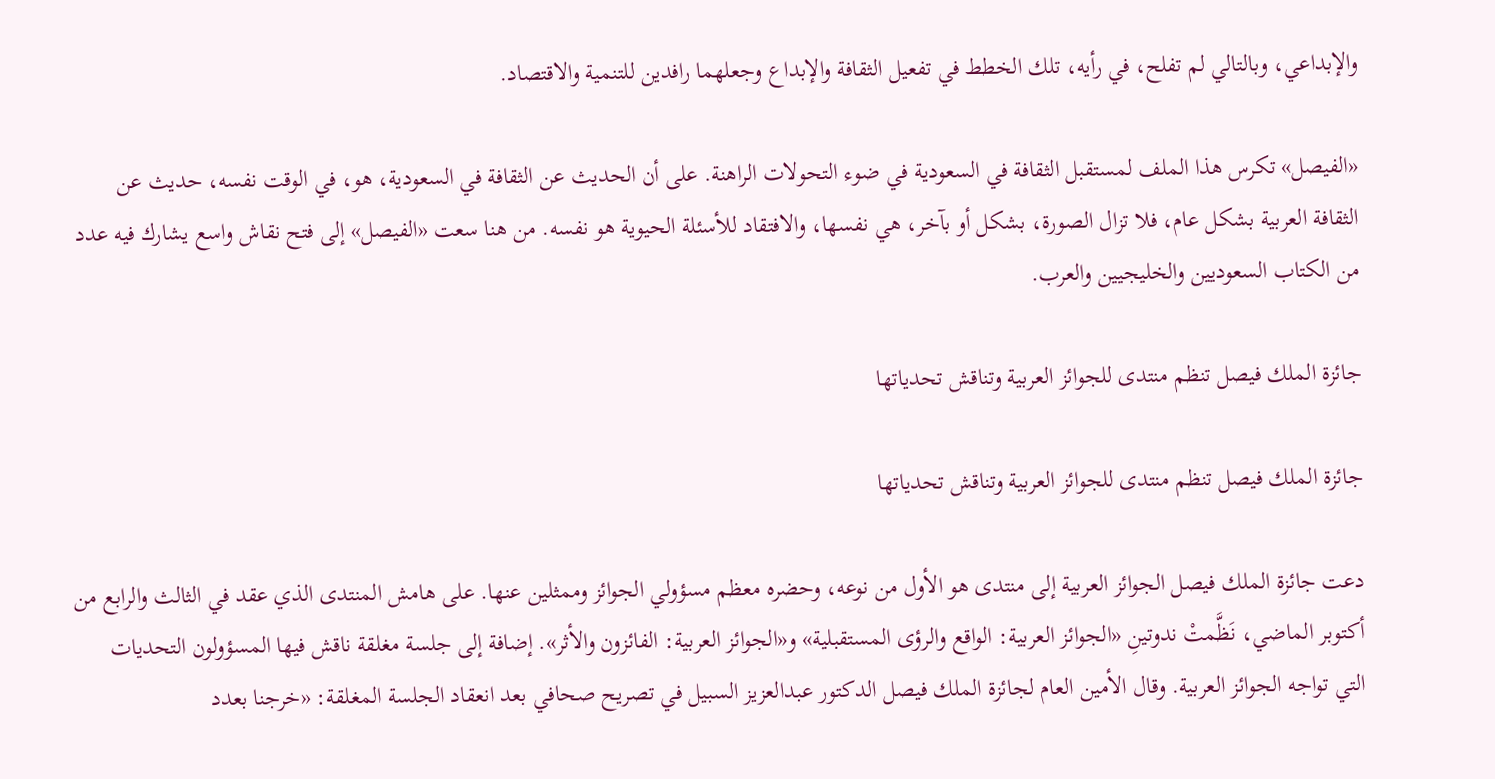والإبداعي، وبالتالي لم تفلح، في رأيه، تلك الخطط في تفعيل الثقافة والإبداع وجعلهما رافدين للتنمية والاقتصاد.

«الفيصل» تكرس هذا الملف لمستقبل الثقافة في السعودية في ضوء التحولات الراهنة. على أن الحديث عن الثقافة في السعودية، هو، في الوقت نفسه، حديث عن الثقافة العربية بشكل عام، فلا تزال الصورة، بشكل أو بآخر، هي نفسها، والافتقاد للأسئلة الحيوية هو نفسه. من هنا سعت «الفيصل» إلى فتح نقاش واسع يشارك فيه عدد من الكتاب السعوديين والخليجيين والعرب.

جائزة الملك فيصل تنظم منتدى للجوائز العربية وتناقش تحدياتها

جائزة الملك فيصل تنظم منتدى للجوائز العربية وتناقش تحدياتها

دعت جائزة الملك فيصل الجوائز العربية إلى منتدى هو الأول من نوعه، وحضره معظم مسؤولي الجوائز وممثلين عنها. على هامش المنتدى الذي عقد في الثالث والرابع من أكتوبر الماضي، نَظَّمتْ ندوتينِ «الجوائز العربية: الواقع والرؤى المستقبلية» و«الجوائز العربية: الفائزون والأثر». إضافة إلى جلسة مغلقة ناقش فيها المسؤولون التحديات التي تواجه الجوائز العربية. وقال الأمين العام لجائزة الملك فيصل الدكتور عبدالعزيز السبيل في تصريح صحافي بعد انعقاد الجلسة المغلقة: «خرجنا بعدد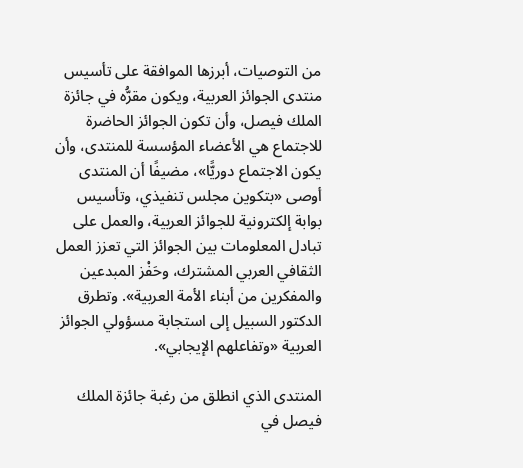من التوصيات، أبرزها الموافقة على تأسيس منتدى الجوائز العربية، ويكون مقرُّه في جائزة الملك فيصل، وأن تكون الجوائز الحاضرة للاجتماع هي الأعضاء المؤسسة للمنتدى، وأن يكون الاجتماع دوريًّا»، مضيفًا أن المنتدى أوصى «بتكوين مجلس تنفيذي، وتأسيس بوابة إلكترونية للجوائز العربية، والعمل على تبادل المعلومات بين الجوائز التي تعزز العمل الثقافي العربي المشترك، وحَفْز المبدعين والمفكرين من أبناء الأمة العربية». وتطرق الدكتور السبيل إلى استجابة مسؤولي الجوائز العربية «وتفاعلهم الإيجابي».

المنتدى الذي انطلق من رغبة جائزة الملك فيصل في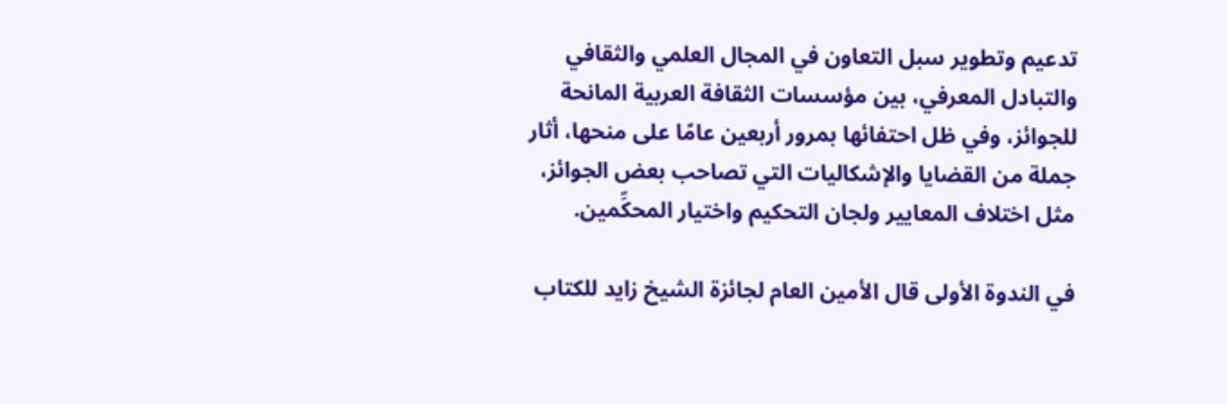تدعيم وتطوير سبل التعاون في المجال العلمي والثقافي والتبادل المعرفي، بين مؤسسات الثقافة العربية المانحة للجوائز، وفي ظل احتفائها بمرور أربعين عامًا على منحها، أثار جملة من القضايا والإشكاليات التي تصاحب بعض الجوائز، مثل اختلاف المعايير ولجان التحكيم واختيار المحكِّمين.

في الندوة الأولى قال الأمين العام لجائزة الشيخ زايد للكتاب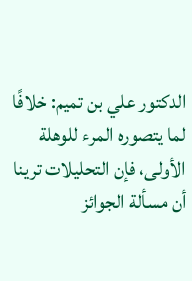الدكتور علي بن تميم: خلافًا لما يتصوره المرء للوهلة الأولى، فإن التحليلات ترينا أن مسألة الجوائز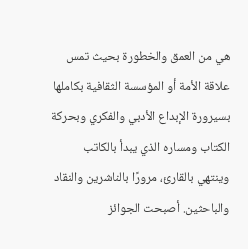هي من العمق والخطورة بحيث تمس علاقة الأمة أو المؤسسة الثقافية بكاملها بسيرورة الإبداع الأدبي والفكري وبحركة الكتاب ومساره الذي يبدأ بالكاتب وينتهي بالقارئ، مرورًا بالناشرين والنقاد والباحثين. أصبحت الجوائز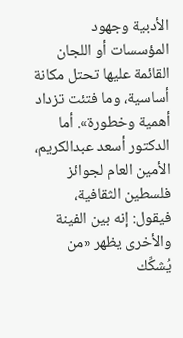الأدبية وجهود المؤسسات أو اللجان القائمة عليها تحتل مكانة أساسية، وما فتئت تزداد أهمية وخطورة». أما الدكتور أسعد عبدالكريم، الأمين العام لجوائز فلسطين الثقافية، فيقول: إنه بين الفينة والأخرى يظهر «من يُشكِّك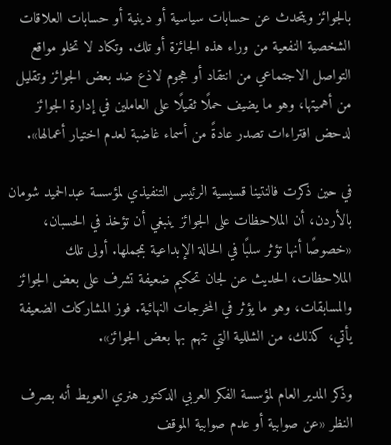بالجوائز ويتحدث عن حسابات سياسية أو دينية أو حسابات العلاقات الشخصية النفعية من وراء هذه الجائزة أو تلك. وتكاد لا تخلو مواقع التواصل الاجتماعي من انتقاد أو هجوم لاذع ضد بعض الجوائز وتقليل من أهميتها، وهو ما يضيف حملًا ثقيلًا على العاملين في إدارة الجوائز لدحض افتراءات تصدر عادةً من أسماء غاضبة لعدم اختيار أعمالها».

في حين ذكرت فالنتينا قسيسية الرئيس التنفيذي لمؤسسة عبدالحميد شومان بالأردن، أن الملاحظات على الجوائز ينبغي أن تؤخذ في الحسبان، «خصوصًا أنها تؤثر سلبًا في الحالة الإبداعية بمجملها. أولى تلك الملاحظات، الحديث عن لجان تحكيم ضعيفة تشرف على بعض الجوائز والمسابقات، وهو ما يؤثر في المخرجات النهائية. فوز المشاركات الضعيفة يأتي، كذلك، من الشللية التي تتهم بها بعض الجوائز».

وذكر المدير العام لمؤسسة الفكر العربي الدكتور هنري العويط أنه بصرف النظر «عن صوابية أو عدم صوابية الموقف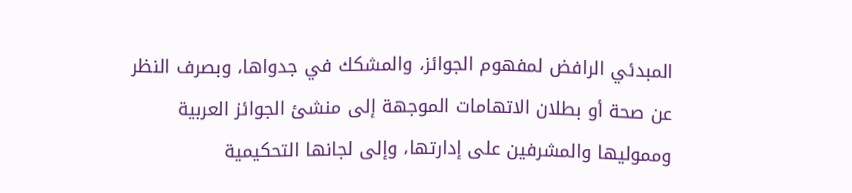المبدئي الرافض لمفهوم الجوائز، والمشكك في جدواها، وبصرف النظر عن صحة أو بطلان الاتهامات الموجهة إلى منشئ الجوائز العربية ومموليها والمشرفين على إدارتها، وإلى لجانها التحكيمية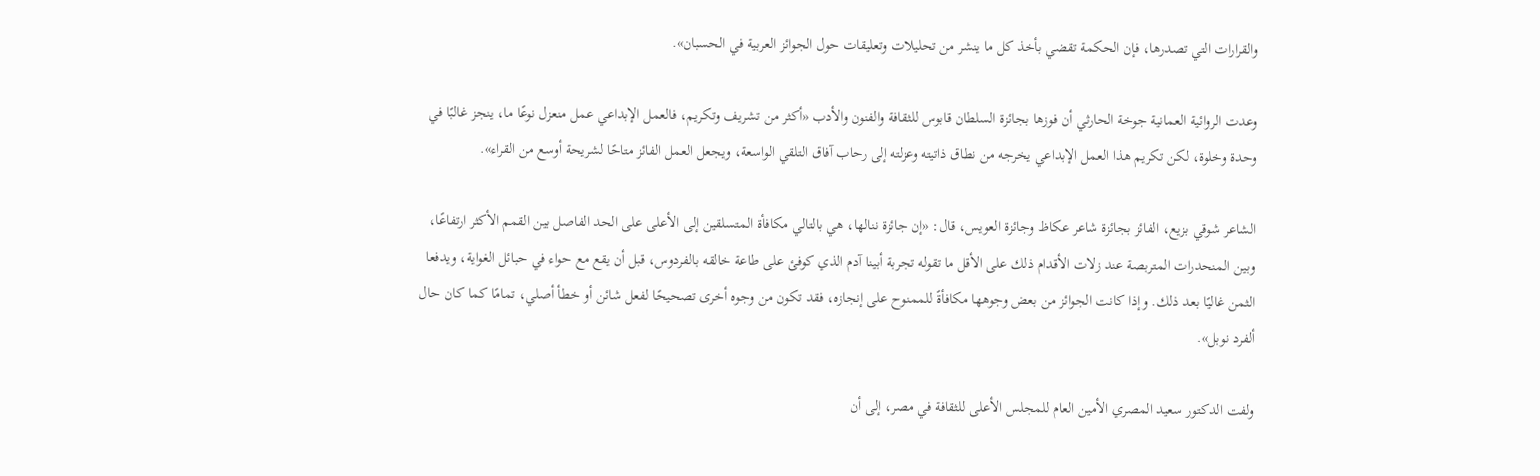والقرارات التي تصدرها، فإن الحكمة تقضي بأخذ كل ما ينشر من تحليلات وتعليقات حول الجوائز العربية في الحسبان».

وعدت الروائية العمانية جوخة الحارثي أن فوزها بجائزة السلطان قابوس للثقافة والفنون والأدب «أكثر من تشريف وتكريم، فالعمل الإبداعي عمل منعزل نوعًا ما، ينجز غالبًا في وحدة وخلوة، لكن تكريم هذا العمل الإبداعي يخرجه من نطاق ذاتيته وعزلته إلى رحاب آفاق التلقي الواسعة، ويجعل العمل الفائز متاحًا لشريحة أوسع من القراء».

الشاعر شوقي بزيع، الفائز بجائزة شاعر عكاظ وجائزة العويس، قال: «إن جائزة ننالها، هي بالتالي مكافأة المتسلقين إلى الأعلى على الحد الفاصل بين القمم الأكثر ارتفاعًا، وبين المنحدرات المتربصة عند زلات الأقدام ذلك على الأقل ما تقوله تجربة أبينا آدم الذي كوفئ على طاعة خالقه بالفردوس، قبل أن يقع مع حواء في حبائل الغواية، ويدفعا الثمن غاليًا بعد ذلك. وإذا كانت الجوائز من بعض وجوهها مكافأةً للممنوح على إنجازه، فقد تكون من وجوه أخرى تصحيحًا لفعل شائن أو خطأ أصلي، تمامًا كما كان حال ألفرد نوبل».

ولفت الدكتور سعيد المصري الأمين العام للمجلس الأعلى للثقافة في مصر، إلى أن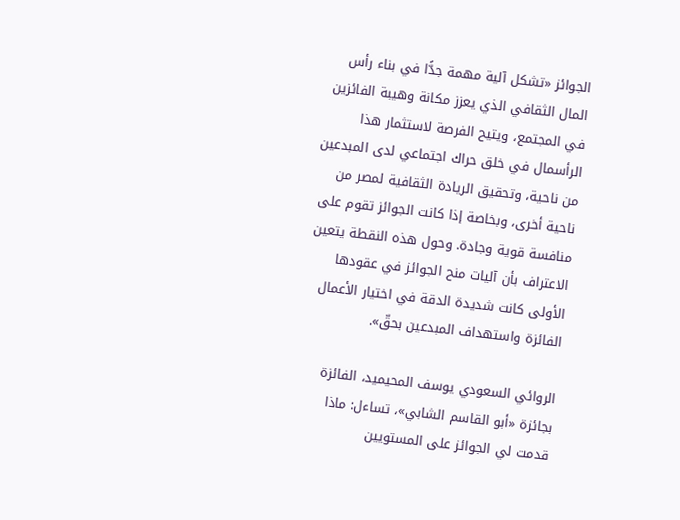الجوائز «تشكل آلية مهمة جدًّا في بناء رأس المال الثقافي الذي يعزز مكانة وهيبة الفائزين في المجتمع، ويتيح الفرصة لاستثمار هذا الرأسمال في خلق حراك اجتماعي لدى المبدعين من ناحية، وتحقيق الريادة الثقافية لمصر من ناحية أخرى، وبخاصة إذا كانت الجوائز تقوم على منافسة قوية وجادة. وحول هذه النقطة يتعين الاعتراف بأن آليات منح الجوائز في عقودها الأولى كانت شديدة الدقة في اختيار الأعمال الفائزة واستهداف المبدعين بحقّ».

الروائي السعودي يوسف المحيميد، الفائزة بجائزة «أبو القاسم الشابي»، تساءل: ماذا قدمت لي الجوائز على المستويين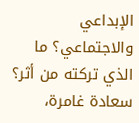الإبداعي والاجتماعي؟ ما الذي تركته من أثر؟ سعادة غامرة،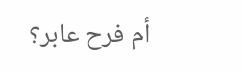أم فرح عابر؟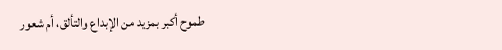طموح أكبر بمزيد من الإبداع والتألق، أم شعور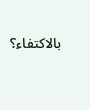بالاكتفاء؟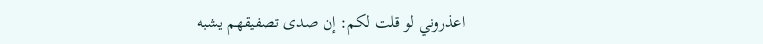اعذروني لو قلت لكم: إن صدى تصفيقهم يشبه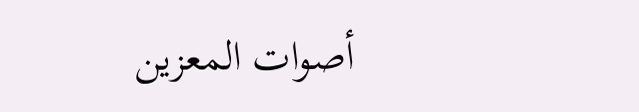أصوات المعزين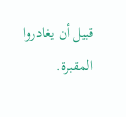قبيل أن يغادروا المقبرة.